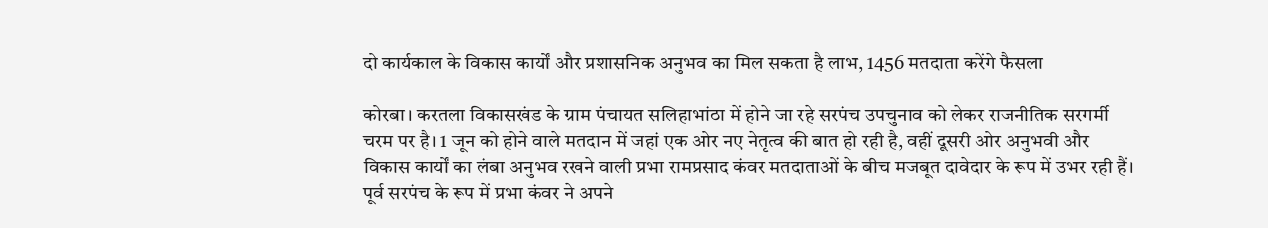दो कार्यकाल के विकास कार्यों और प्रशासनिक अनुभव का मिल सकता है लाभ, 1456 मतदाता करेंगे फैसला

कोरबा। करतला विकासखंड के ग्राम पंचायत सलिहाभांठा में होने जा रहे सरपंच उपचुनाव को लेकर राजनीतिक सरगर्मी चरम पर है। 1 जून को होने वाले मतदान में जहां एक ओर नए नेतृत्व की बात हो रही है, वहीं दूसरी ओर अनुभवी और विकास कार्यों का लंबा अनुभव रखने वाली प्रभा रामप्रसाद कंवर मतदाताओं के बीच मजबूत दावेदार के रूप में उभर रही हैं।
पूर्व सरपंच के रूप में प्रभा कंवर ने अपने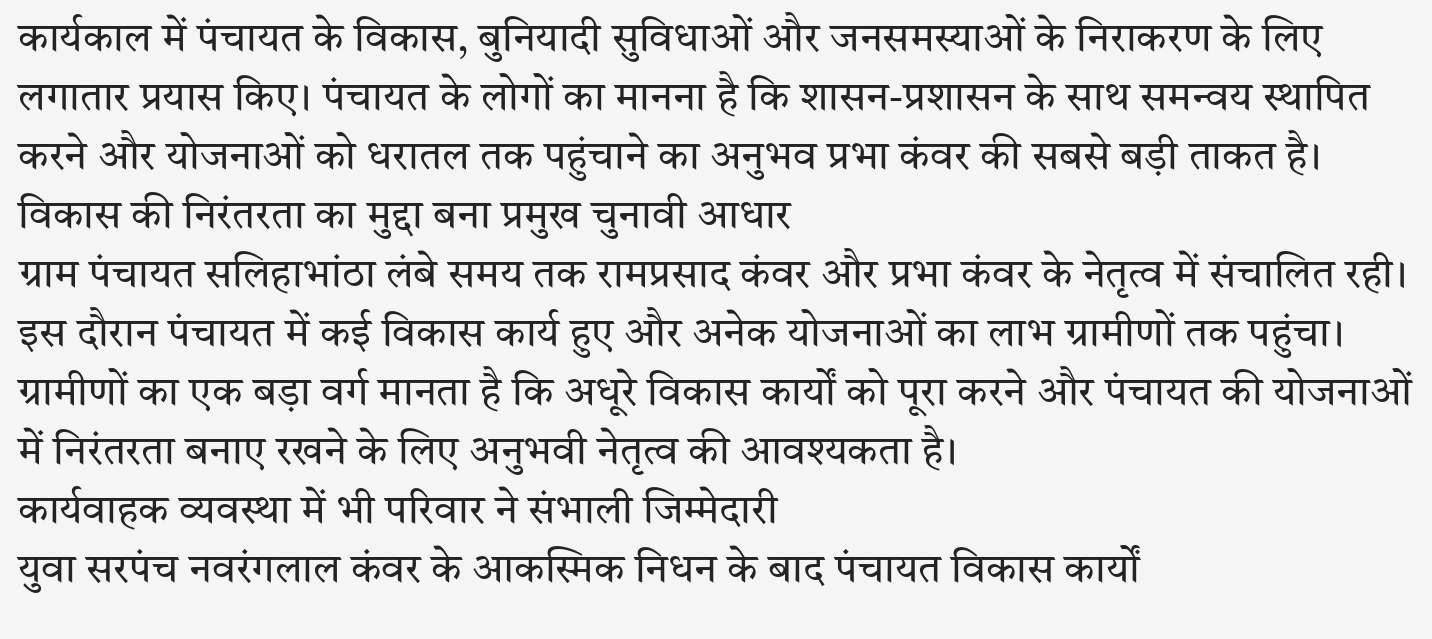कार्यकाल में पंचायत के विकास, बुनियादी सुविधाओं और जनसमस्याओं के निराकरण के लिए लगातार प्रयास किए। पंचायत के लोगों का मानना है कि शासन-प्रशासन के साथ समन्वय स्थापित करने और योजनाओं को धरातल तक पहुंचाने का अनुभव प्रभा कंवर की सबसे बड़ी ताकत है।
विकास की निरंतरता का मुद्दा बना प्रमुख चुनावी आधार
ग्राम पंचायत सलिहाभांठा लंबे समय तक रामप्रसाद कंवर और प्रभा कंवर के नेतृत्व में संचालित रही। इस दौरान पंचायत में कई विकास कार्य हुए और अनेक योजनाओं का लाभ ग्रामीणों तक पहुंचा। ग्रामीणों का एक बड़ा वर्ग मानता है कि अधूरे विकास कार्यों को पूरा करने और पंचायत की योजनाओं में निरंतरता बनाए रखने के लिए अनुभवी नेतृत्व की आवश्यकता है।
कार्यवाहक व्यवस्था में भी परिवार ने संभाली जिम्मेदारी
युवा सरपंच नवरंगलाल कंवर के आकस्मिक निधन के बाद पंचायत विकास कार्यों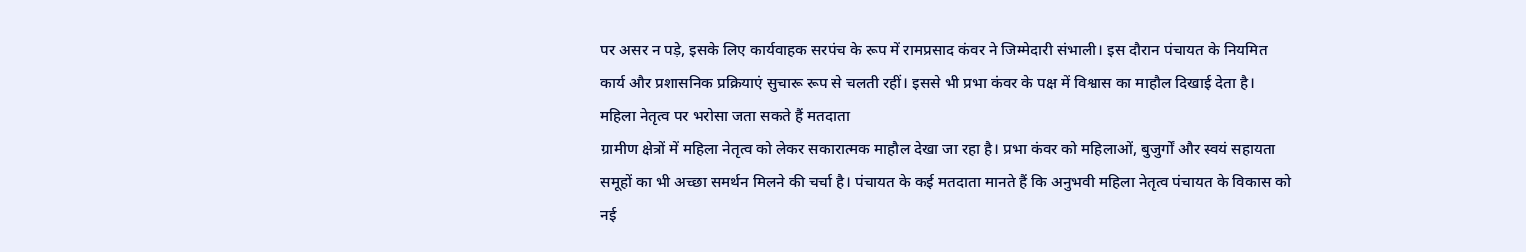पर असर न पड़े, इसके लिए कार्यवाहक सरपंच के रूप में रामप्रसाद कंवर ने जिम्मेदारी संभाली। इस दौरान पंचायत के नियमित कार्य और प्रशासनिक प्रक्रियाएं सुचारू रूप से चलती रहीं। इससे भी प्रभा कंवर के पक्ष में विश्वास का माहौल दिखाई देता है।
महिला नेतृत्व पर भरोसा जता सकते हैं मतदाता
ग्रामीण क्षेत्रों में महिला नेतृत्व को लेकर सकारात्मक माहौल देखा जा रहा है। प्रभा कंवर को महिलाओं, बुजुर्गों और स्वयं सहायता समूहों का भी अच्छा समर्थन मिलने की चर्चा है। पंचायत के कई मतदाता मानते हैं कि अनुभवी महिला नेतृत्व पंचायत के विकास को नई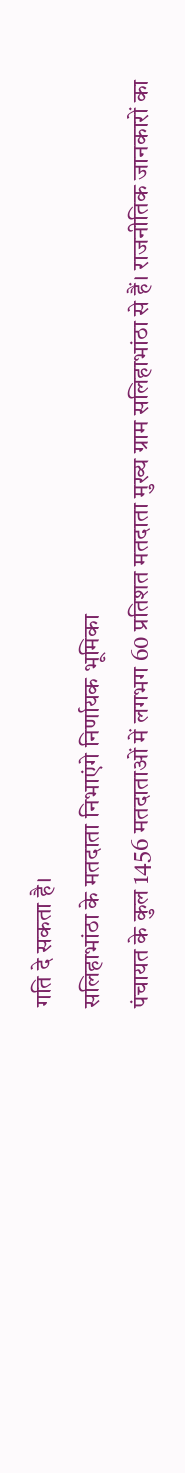गति दे सकता है।
सलिहाभांठा के मतदाता निभाएंगे निर्णायक भूमिका
पंचायत के कुल 1456 मतदाताओं में लगभग 60 प्रतिशत मतदाता मुख्य ग्राम सलिहाभांठा से हैं। राजनीतिक जानकारों का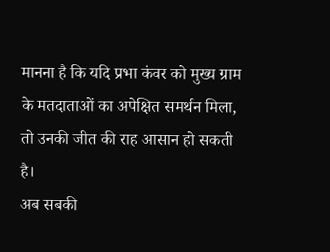मानना है कि यदि प्रभा कंवर को मुख्य ग्राम के मतदाताओं का अपेक्षित समर्थन मिला, तो उनकी जीत की राह आसान हो सकती है।
अब सबकी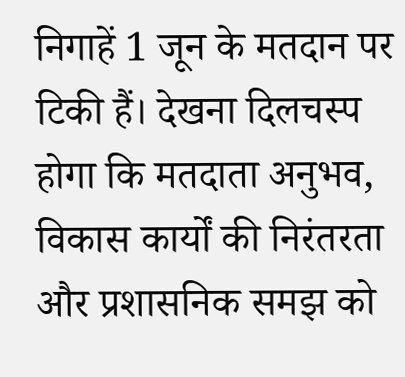निगाहें 1 जून के मतदान पर टिकी हैं। देखना दिलचस्प होगा कि मतदाता अनुभव, विकास कार्यों की निरंतरता और प्रशासनिक समझ को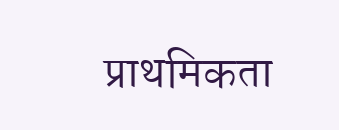प्राथमिकता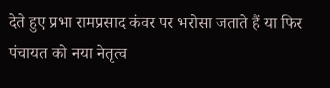देते हुए प्रभा रामप्रसाद कंवर पर भरोसा जताते हैं या फिर पंचायत को नया नेतृत्व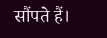सौंपते हैं।